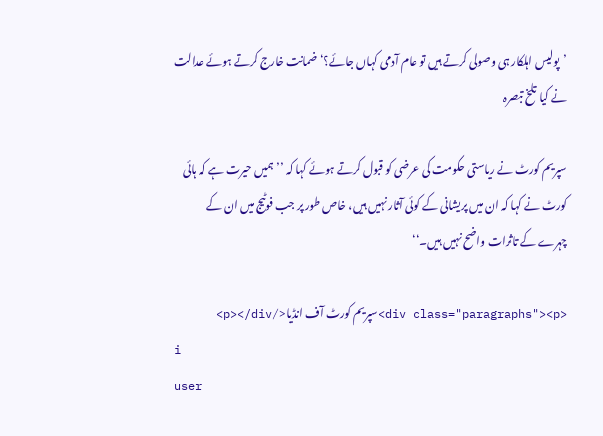’پولیس اہلکار ہی وصولی کرتے ہیں تو عام آدمی کہاں جائے؟‘ ضمانت خارج کرتے ہوئے عدالت نے کیا تلخ تبصرہ

سپریم کورٹ نے ریاستی حکومت کی عرضی کو قبول کرتے ہوئے کہا کہ ’’ہمیں حیرت ہے کہ ہائی کورٹ نے کہا کہ ان میں پریشانی کے کوئی آثار نہیں ہیں، خاص طور پر جب فوٹیج میں ان کے چہرے کے تاثرات واضح نہیں ہیں۔‘‘

<div class="paragraphs"><p>سپریم کورٹ آف انڈیا</p></div>
i
user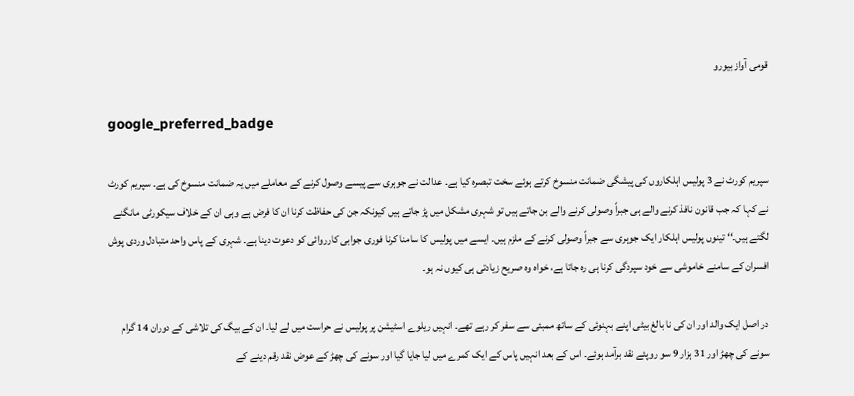قومی آواز بیورو

google_preferred_badge

سپریم کورٹ نے 3 پولیس اہلکاروں کی پیشگی ضمانت منسوخ کرتے ہوئے سخت تبصرہ کیا ہے۔ عدالت نے جوہری سے پیسے وصول کرنے کے معاملے میں یہ ضمانت منسوخ کی ہے۔ سپریم کورٹ نے کہا کہ جب قانون نافذ کرنے والے ہی جبراً وصولی کرنے والے بن جاتے ہیں تو شہری مشکل میں پڑ جاتے ہیں کیونکہ جن کی حفاظت کرنا ان کا فرض ہے وہی ان کے خلاف سیکورٹی مانگنے لگتے ہیں۔‘‘ تینوں پولیس اہلکار ایک جوہری سے جبراً وصولی کرنے کے ملزم ہیں۔ ایسے میں پولیس کا سامنا کرنا فوری جوابی کارروائی کو دعوت دینا ہے۔ شہری کے پاس واحد متبادل وردی پوش افسران کے سامنے خاموشی سے خود سپردگی کرنا ہی رہ جاتا ہے، خواہ وہ صریح زیادتی ہی کیوں نہ ہو۔

در اصل ایک والد اور ان کی نا بالغ بیٹی اپنے بہنوئی کے ساتھ ممبئی سے سفر کر رہے تھے۔ انہیں ریلوے اسٹیشن پر پولیس نے حراست میں لے لیا۔ ان کے بیگ کی تلاشی کے دوران 14 گرام سونے کی چھڑ اور 31 ہزار 9 سو روپئے نقد برآمد ہوئے۔ اس کے بعد انہیں پاس کے ایک کمرے میں لیا جایا گیا اور سونے کی چھڑ کے عوض نقد رقم دینے کے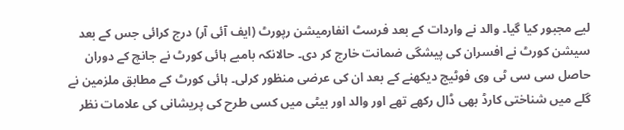لیے مجبور کیا گیا۔ والد نے واردات کے بعد فرسٹ انفارمیشن رپورٹ (ایف آئی آر) درج کرائی جس کے بعد سیشن کورٹ نے افسران کی پیشگی ضمانت خارج کر دی۔ حالانکہ بامبے ہائی کورٹ نے جانچ کے دوران حاصل سی سی ٹی وی فوٹیج دیکھنے کے بعد ان کی عرضی منظور کرلی۔ ہائی کورٹ کے مطابق ملزمین نے گلے میں شناختی کارڈ بھی ڈال رکھے تھے اور والد اور بیٹی میں کسی طرح کی پریشانی کی علامات نظر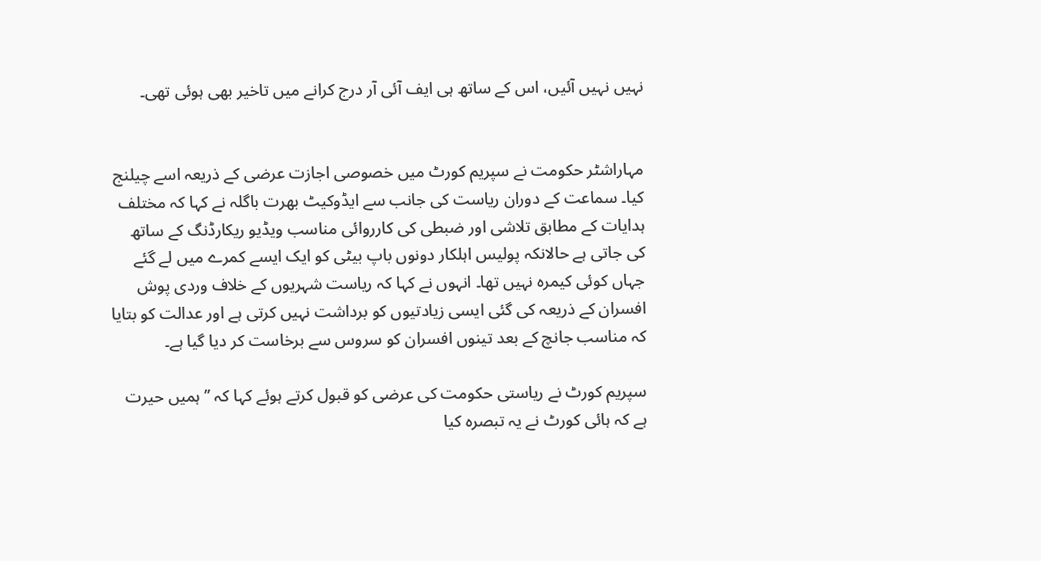نہیں نہیں آئیں، اس کے ساتھ ہی ایف آئی آر درج کرانے میں تاخیر بھی ہوئی تھی۔


مہاراشٹر حکومت نے سپریم کورٹ میں خصوصی اجازت عرضی کے ذریعہ اسے چیلنج کیا۔ سماعت کے دوران ریاست کی جانب سے ایڈوکیٹ بھرت باگلہ نے کہا کہ مختلف ہدایات کے مطابق تلاشی اور ضبطی کی کارروائی مناسب ویڈیو ریکارڈنگ کے ساتھ کی جاتی ہے حالانکہ پولیس اہلکار دونوں باپ بیٹی کو ایک ایسے کمرے میں لے گئے جہاں کوئی کیمرہ نہیں تھا۔ انہوں نے کہا کہ ریاست شہریوں کے خلاف وردی پوش افسران کے ذریعہ کی گئی ایسی زیادتیوں کو برداشت نہیں کرتی ہے اور عدالت کو بتایا کہ مناسب جانچ کے بعد تینوں افسران کو سروس سے برخاست کر دیا گیا ہے۔

سپریم کورٹ نے ریاستی حکومت کی عرضی کو قبول کرتے ہوئے کہا کہ ’’ہمیں حیرت ہے کہ ہائی کورٹ نے یہ تبصرہ کیا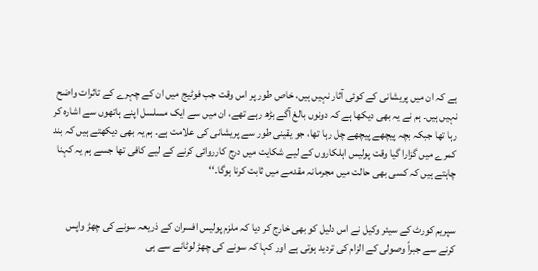ہے کہ ان میں پریشانی کے کوئی آثار نہیں ہیں، خاص طور پر اس وقت جب فوٹیج میں ان کے چہرے کے تاثرات واضح نہیں ہیں۔ ہم نے یہ بھی دیکھا ہے کہ دونوں بالغ آگے بڑھ رہے تھے، ان میں سے ایک مسلسل اپنے ہاتھوں سے اشارہ کر رہا تھا جبکہ بچہ پیچھے پیچھے چل رہا تھا، جو یقینی طور سے پریشانی کی علامت ہے۔ ہم یہ بھی دیکھتے ہیں کہ بند کمرے میں گزارا گیا وقت پولیس اہلکاروں کے لیے شکایت میں درج کارروائی کرنے کے لیے کافی تھا جسے ہم یہ کہنا چاہتے ہیں کہ کسی بھی حالت میں مجرمانہ مقدمے میں ثابت کرنا ہوگا۔‘‘


سپریم کورٹ کے سیئر وکیل نے اس دلیل کو بھی خارج کر دیا کہ ملزم پولیس افسران کے ذریعہ سونے کی چھڑ واپس کرنے سے جبراً وصولی کے الزام کی تردید ہوتی ہے اور کہا کہ سونے کی چھڑ لوٹانے سے ہی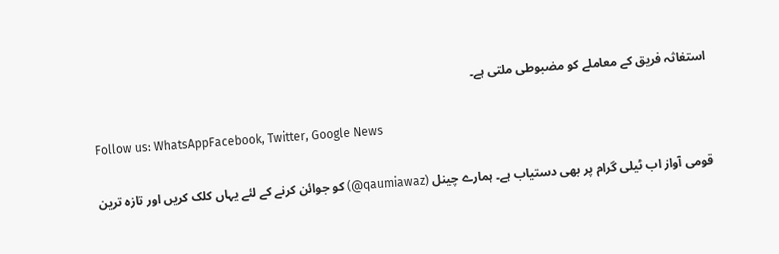استغاثہ فریق کے معاملے کو مضبوطی ملتی ہے۔

Follow us: WhatsAppFacebook, Twitter, Google News

قومی آواز اب ٹیلی گرام پر بھی دستیاب ہے۔ ہمارے چینل (qaumiawaz@) کو جوائن کرنے کے لئے یہاں کلک کریں اور تازہ ترین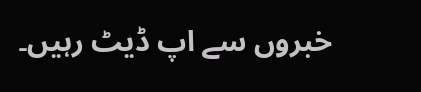خبروں سے اپ ڈیٹ رہیں۔